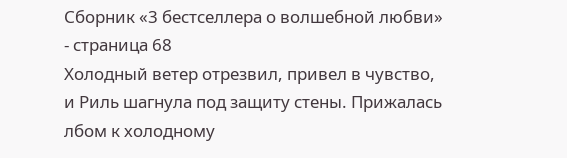Сборник «3 бестселлера о волшебной любви» - страница 68
Холодный ветер отрезвил, привел в чувство, и Риль шагнула под защиту стены. Прижалась лбом к холодному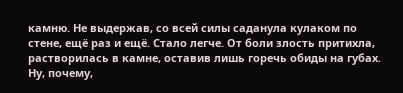камню. Не выдержав, со всей силы саданула кулаком по стене, ещё раз и ещё. Стало легче. От боли злость притихла, растворилась в камне, оставив лишь горечь обиды на губах.
Ну, почему,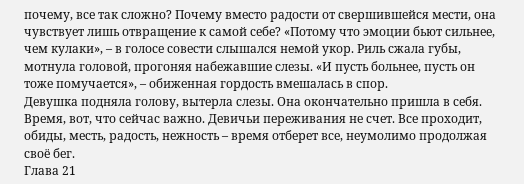почему, все так сложно? Почему вместо радости от свершившейся мести, она чувствует лишь отвращение к самой себе? «Потому что эмоции бьют сильнее, чем кулаки», – в голосе совести слышался немой укор. Риль сжала губы, мотнула головой, прогоняя набежавшие слезы. «И пусть больнее, пусть он тоже помучается», – обиженная гордость вмешалась в спор.
Девушка подняла голову, вытерла слезы. Она окончательно пришла в себя. Время, вот, что сейчас важно. Девичьи переживания не счет. Все проходит, обиды, месть, радость, нежность – время отберет все, неумолимо продолжая своё бег.
Глава 21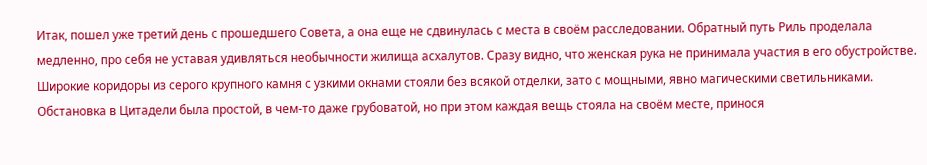Итак, пошел уже третий день с прошедшего Совета, а она еще не сдвинулась с места в своём расследовании. Обратный путь Риль проделала медленно, про себя не уставая удивляться необычности жилища асхалутов. Сразу видно, что женская рука не принимала участия в его обустройстве. Широкие коридоры из серого крупного камня с узкими окнами стояли без всякой отделки, зато с мощными, явно магическими светильниками. Обстановка в Цитадели была простой, в чем-то даже грубоватой, но при этом каждая вещь стояла на своём месте, принося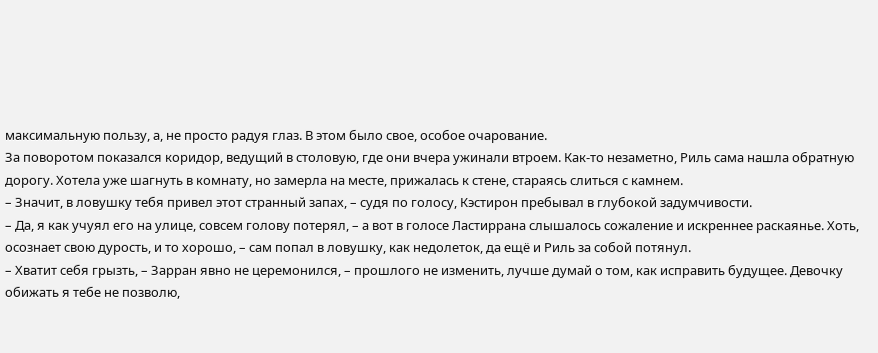максимальную пользу, а, не просто радуя глаз. В этом было свое, особое очарование.
За поворотом показался коридор, ведущий в столовую, где они вчера ужинали втроем. Как-то незаметно, Риль сама нашла обратную дорогу. Хотела уже шагнуть в комнату, но замерла на месте, прижалась к стене, стараясь слиться с камнем.
– Значит, в ловушку тебя привел этот странный запах, – судя по голосу, Кэстирон пребывал в глубокой задумчивости.
– Да, я как учуял его на улице, совсем голову потерял, – а вот в голосе Ластиррана слышалось сожаление и искреннее раскаянье. Хоть, осознает свою дурость, и то хорошо, – сам попал в ловушку, как недолеток, да ещё и Риль за собой потянул.
– Хватит себя грызть, – Зарран явно не церемонился, – прошлого не изменить, лучше думай о том, как исправить будущее. Девочку обижать я тебе не позволю,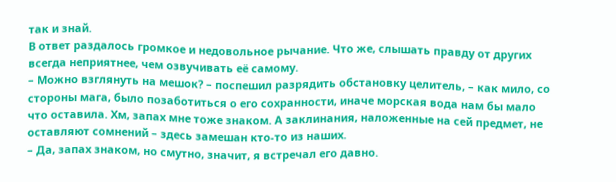так и знай.
В ответ раздалось громкое и недовольное рычание. Что же, слышать правду от других всегда неприятнее, чем озвучивать её самому.
– Можно взглянуть на мешок? – поспешил разрядить обстановку целитель, – как мило, со стороны мага, было позаботиться о его сохранности, иначе морская вода нам бы мало что оставила. Хм, запах мне тоже знаком. А заклинания, наложенные на сей предмет, не оставляют сомнений – здесь замешан кто-то из наших.
– Да, запах знаком, но смутно, значит, я встречал его давно.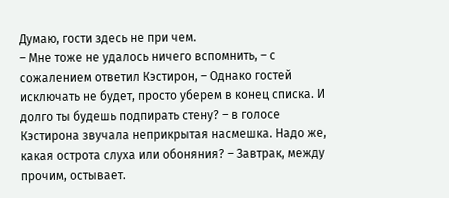Думаю, гости здесь не при чем.
– Мне тоже не удалось ничего вспомнить, – с сожалением ответил Кэстирон, – Однако гостей исключать не будет, просто уберем в конец списка. И долго ты будешь подпирать стену? – в голосе Кэстирона звучала неприкрытая насмешка. Надо же, какая острота слуха или обоняния? – Завтрак, между прочим, остывает.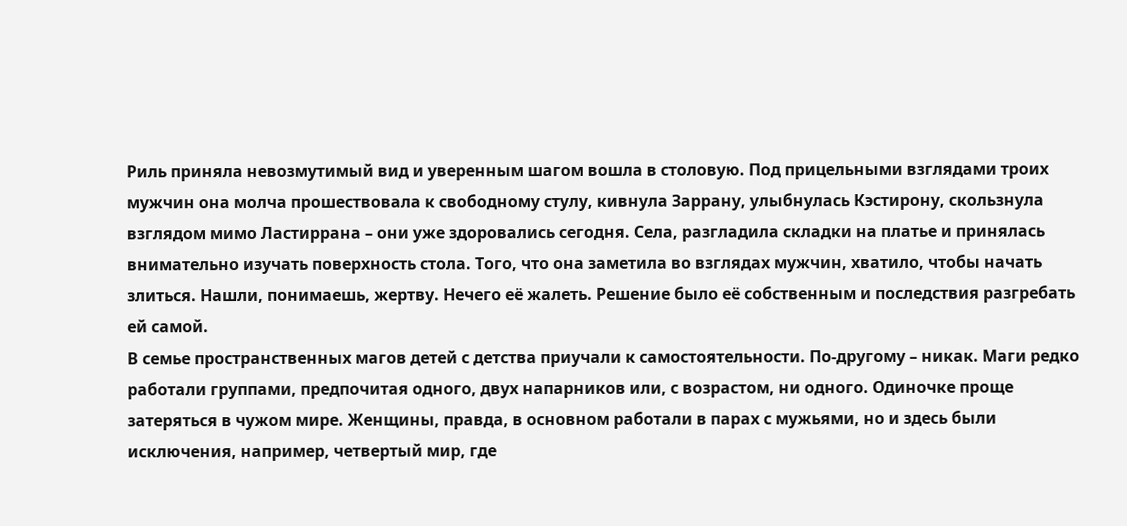Риль приняла невозмутимый вид и уверенным шагом вошла в столовую. Под прицельными взглядами троих мужчин она молча прошествовала к свободному стулу, кивнула Заррану, улыбнулась Кэстирону, скользнула взглядом мимо Ластиррана – они уже здоровались сегодня. Села, разгладила складки на платье и принялась внимательно изучать поверхность стола. Того, что она заметила во взглядах мужчин, хватило, чтобы начать злиться. Нашли, понимаешь, жертву. Нечего её жалеть. Решение было её собственным и последствия разгребать ей самой.
В семье пространственных магов детей с детства приучали к самостоятельности. По-другому – никак. Маги редко работали группами, предпочитая одного, двух напарников или, с возрастом, ни одного. Одиночке проще затеряться в чужом мире. Женщины, правда, в основном работали в парах с мужьями, но и здесь были исключения, например, четвертый мир, где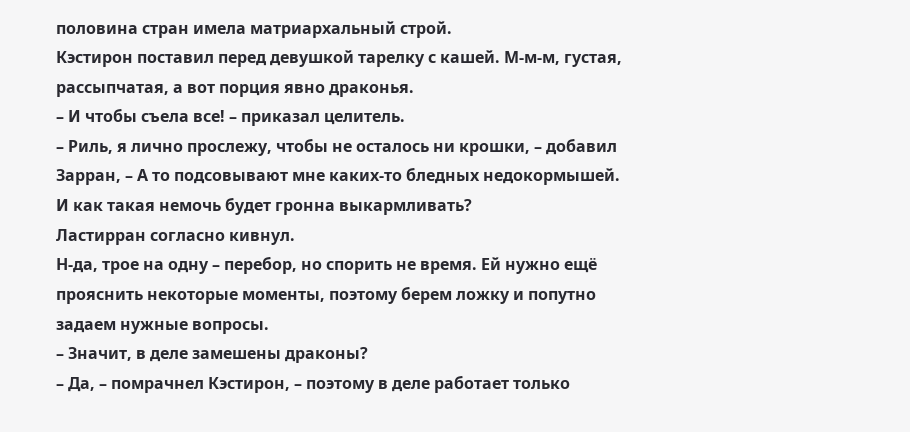половина стран имела матриархальный строй.
Кэстирон поставил перед девушкой тарелку с кашей. М-м-м, густая, рассыпчатая, а вот порция явно драконья.
– И чтобы съела все! – приказал целитель.
– Риль, я лично прослежу, чтобы не осталось ни крошки, – добавил Зарран, – А то подсовывают мне каких-то бледных недокормышей. И как такая немочь будет гронна выкармливать?
Ластирран согласно кивнул.
Н-да, трое на одну – перебор, но спорить не время. Ей нужно ещё прояснить некоторые моменты, поэтому берем ложку и попутно задаем нужные вопросы.
– Значит, в деле замешены драконы?
– Да, – помрачнел Кэстирон, – поэтому в деле работает только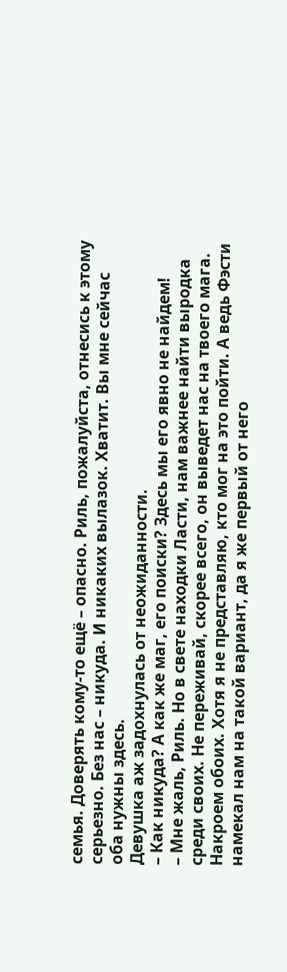семья. Доверять кому-то ещё – опасно. Риль, пожалуйста, отнесись к этому серьезно. Без нас – никуда. И никаких вылазок. Хватит. Вы мне сейчас оба нужны здесь.
Девушка аж задохнулась от неожиданности.
– Как никуда? А как же маг, его поиски? Здесь мы его явно не найдем!
– Мне жаль, Риль. Но в свете находки Ласти, нам важнее найти выродка среди своих. Не переживай, скорее всего, он выведет нас на твоего мага. Накроем обоих. Хотя я не представляю, кто мог на это пойти. А ведь Фэсти намекал нам на такой вариант, да я же первый от него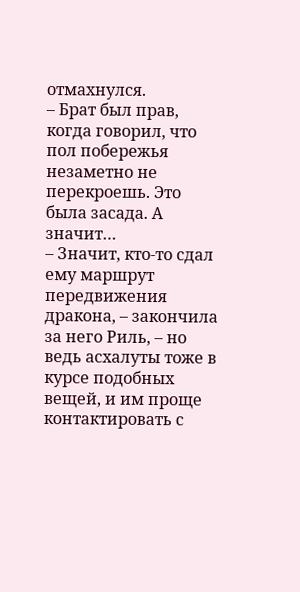отмахнулся.
– Брат был прав, когда говорил, что пол побережья незаметно не перекроешь. Это была засада. А значит…
– Значит, кто-то сдал ему маршрут передвижения дракона, – закончила за него Риль, – но ведь асхалуты тоже в курсе подобных вещей, и им проще контактировать с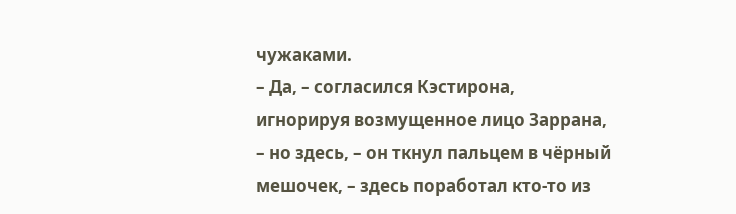чужаками.
– Да, – согласился Кэстирона, игнорируя возмущенное лицо Заррана, – но здесь, – он ткнул пальцем в чёрный мешочек, – здесь поработал кто-то из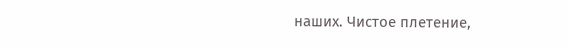наших. Чистое плетение,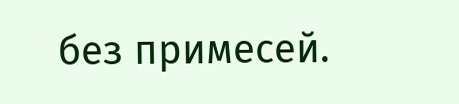без примесей.